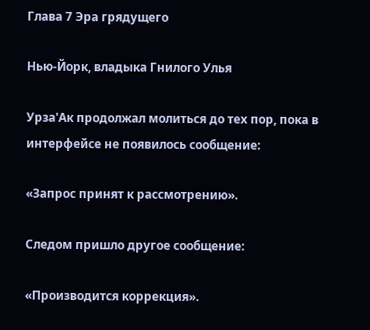Глава 7 Эра грядущего

Нью-Йорк, владыка Гнилого Улья

Урза'Ак продолжал молиться до тех пор, пока в интерфейсе не появилось сообщение:

«Запрос принят к рассмотрению».

Следом пришло другое сообщение:

«Производится коррекция».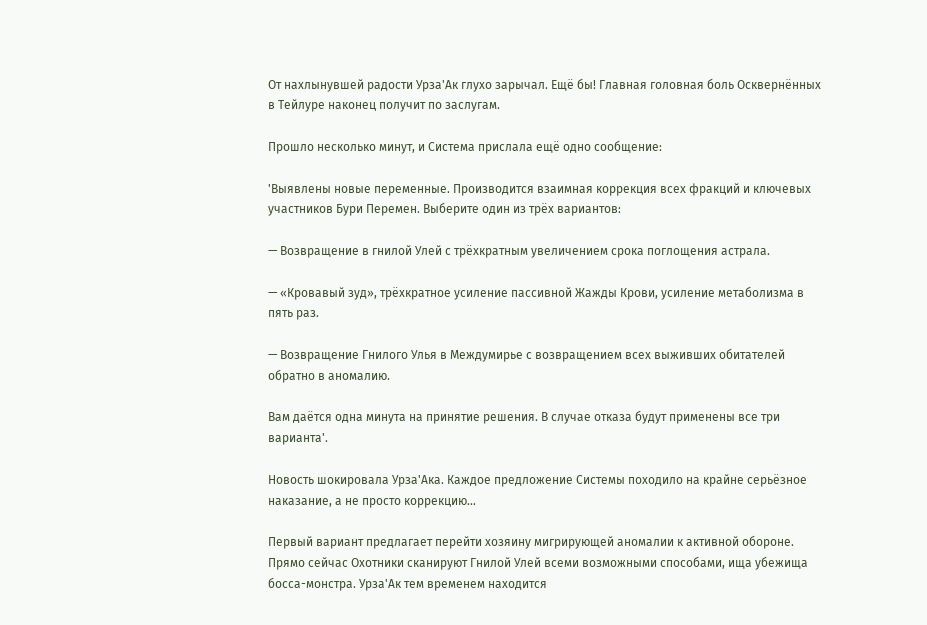От нахлынувшей радости Урза'Ак глухо зарычал. Ещё бы! Главная головная боль Осквернённых в Тейлуре наконец получит по заслугам.

Прошло несколько минут, и Система прислала ещё одно сообщение:

'Выявлены новые переменные. Производится взаимная коррекция всех фракций и ключевых участников Бури Перемен. Выберите один из трёх вариантов:

— Возвращение в гнилой Улей с трёхкратным увеличением срока поглощения астрала.

— «Кровавый зуд», трёхкратное усиление пассивной Жажды Крови, усиление метаболизма в пять раз.

— Возвращение Гнилого Улья в Междумирье с возвращением всех выживших обитателей обратно в аномалию.

Вам даётся одна минута на принятие решения. В случае отказа будут применены все три варианта'.

Новость шокировала Урза'Ака. Каждое предложение Системы походило на крайне серьёзное наказание, а не просто коррекцию…

Первый вариант предлагает перейти хозяину мигрирующей аномалии к активной обороне. Прямо сейчас Охотники сканируют Гнилой Улей всеми возможными способами, ища убежища босса-монстра. Урза'Ак тем временем находится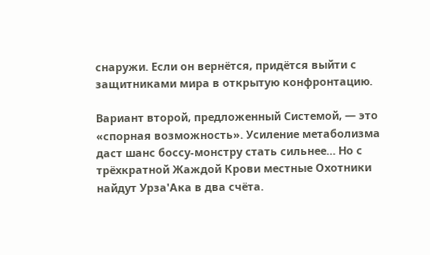снаружи. Если он вернётся, придётся выйти с защитниками мира в открытую конфронтацию.

Вариант второй, предложенный Системой, — это «спорная возможность». Усиление метаболизма даст шанс боссу-монстру стать сильнее… Но с трёхкратной Жаждой Крови местные Охотники найдут Урза'Ака в два счёта.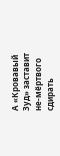А «Кровавый Зуд» заставит не-мёртвого сдирать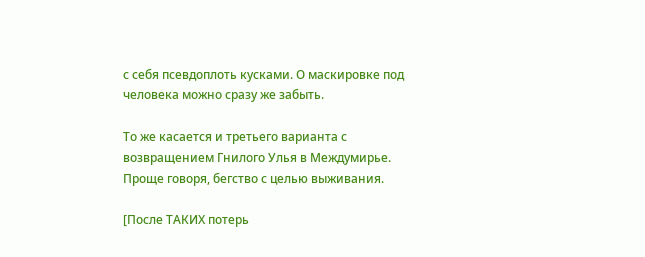с себя псевдоплоть кусками. О маскировке под человека можно сразу же забыть.

То же касается и третьего варианта с возвращением Гнилого Улья в Междумирье. Проще говоря, бегство с целью выживания.

[После ТАКИХ потерь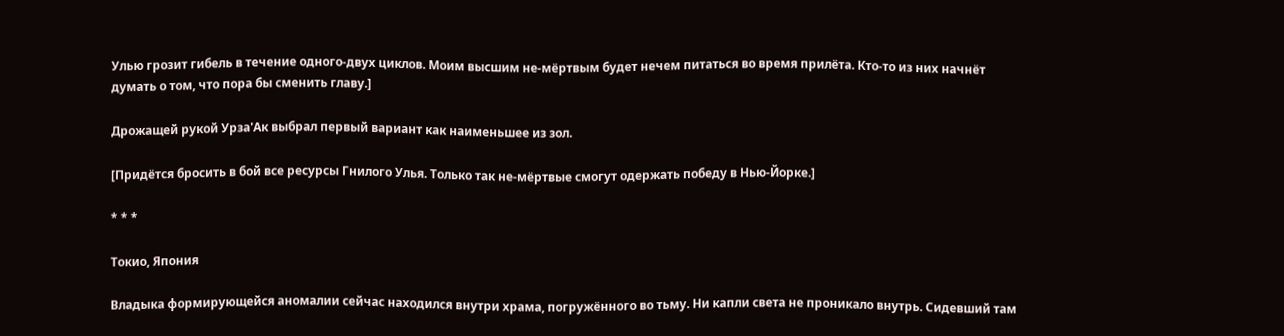Улью грозит гибель в течение одного-двух циклов. Моим высшим не-мёртвым будет нечем питаться во время прилёта. Кто-то из них начнёт думать о том, что пора бы сменить главу.]

Дрожащей рукой Урза'Ак выбрал первый вариант как наименьшее из зол.

[Придётся бросить в бой все ресурсы Гнилого Улья. Только так не-мёртвые смогут одержать победу в Нью-Йорке.]

* * *

Токио, Япония

Владыка формирующейся аномалии сейчас находился внутри храма, погружённого во тьму. Ни капли света не проникало внутрь. Сидевший там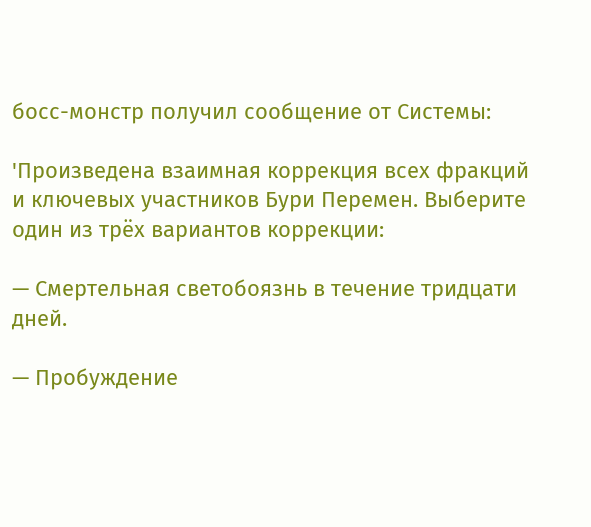босс-монстр получил сообщение от Системы:

'Произведена взаимная коррекция всех фракций и ключевых участников Бури Перемен. Выберите один из трёх вариантов коррекции:

— Смертельная светобоязнь в течение тридцати дней.

— Пробуждение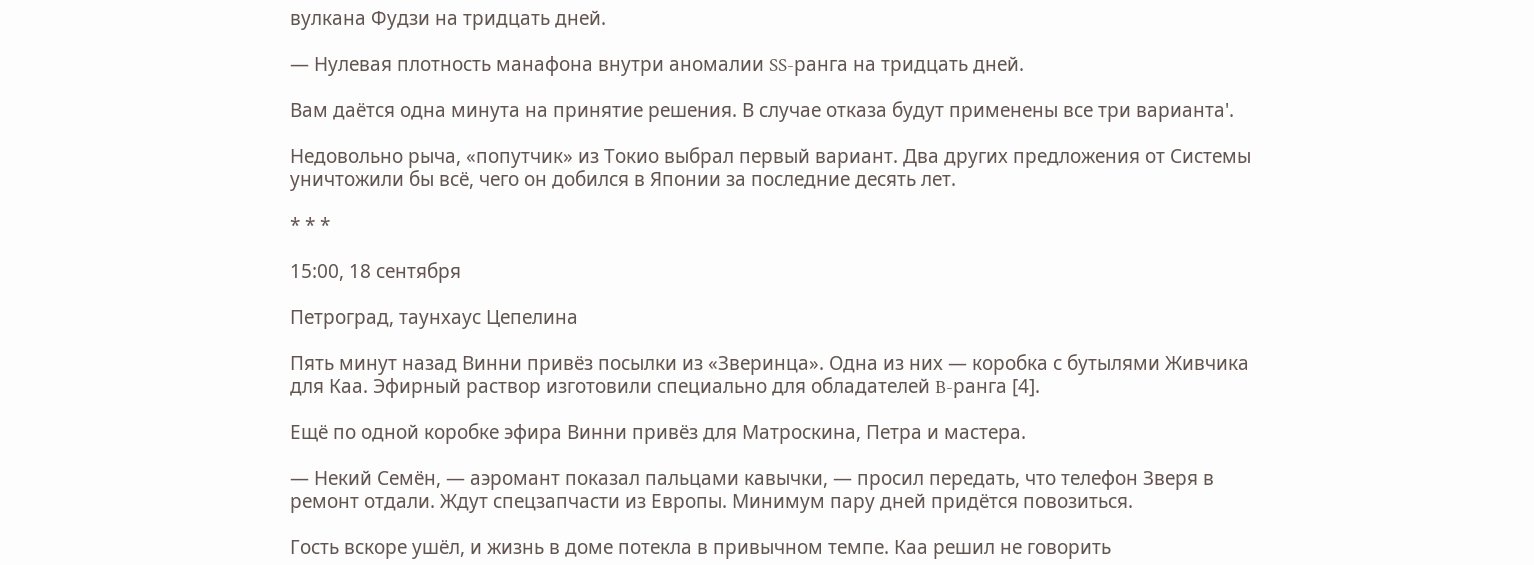вулкана Фудзи на тридцать дней.

— Нулевая плотность манафона внутри аномалии SS-ранга на тридцать дней.

Вам даётся одна минута на принятие решения. В случае отказа будут применены все три варианта'.

Недовольно рыча, «попутчик» из Токио выбрал первый вариант. Два других предложения от Системы уничтожили бы всё, чего он добился в Японии за последние десять лет.

* * *

15:00, 18 сентября

Петроград, таунхаус Цепелина

Пять минут назад Винни привёз посылки из «Зверинца». Одна из них — коробка с бутылями Живчика для Каа. Эфирный раствор изготовили специально для обладателей B-ранга [4].

Ещё по одной коробке эфира Винни привёз для Матроскина, Петра и мастера.

— Некий Семён, — аэромант показал пальцами кавычки, — просил передать, что телефон Зверя в ремонт отдали. Ждут спецзапчасти из Европы. Минимум пару дней придётся повозиться.

Гость вскоре ушёл, и жизнь в доме потекла в привычном темпе. Каа решил не говорить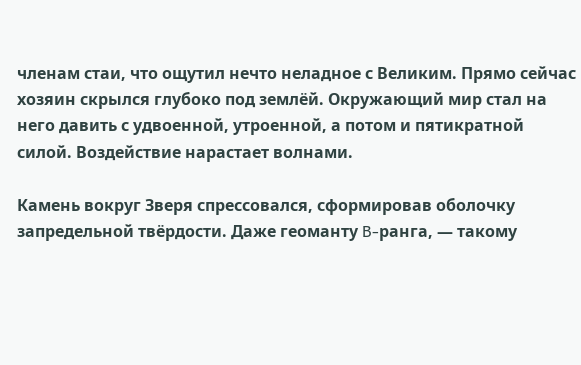членам стаи, что ощутил нечто неладное с Великим. Прямо сейчас хозяин скрылся глубоко под землёй. Окружающий мир стал на него давить с удвоенной, утроенной, а потом и пятикратной силой. Воздействие нарастает волнами.

Камень вокруг Зверя спрессовался, сформировав оболочку запредельной твёрдости. Даже геоманту B-ранга, — такому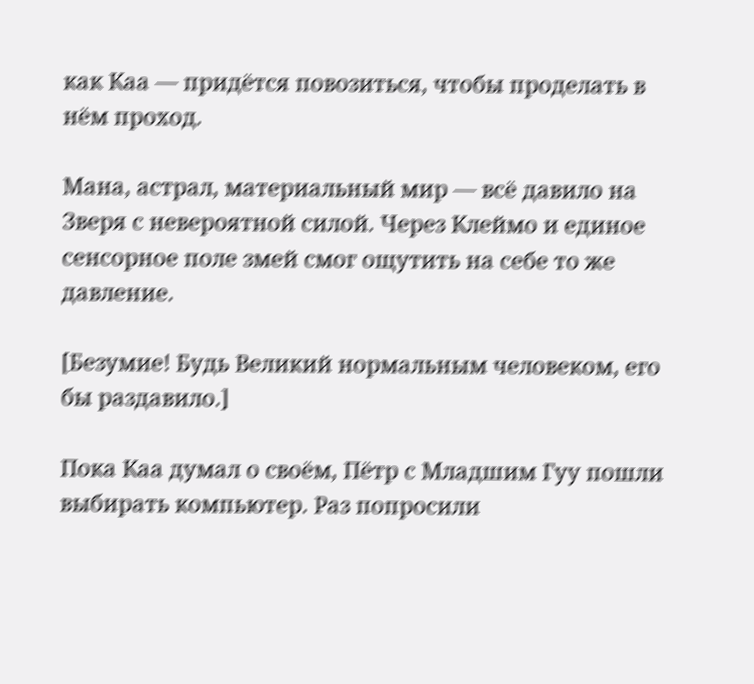как Каа — придётся повозиться, чтобы проделать в нём проход.

Мана, астрал, материальный мир — всё давило на Зверя с невероятной силой. Через Клеймо и единое сенсорное поле змей смог ощутить на себе то же давление.

[Безумие! Будь Великий нормальным человеком, его бы раздавило.]

Пока Каа думал о своём, Пётр с Младшим Гуу пошли выбирать компьютер. Раз попросили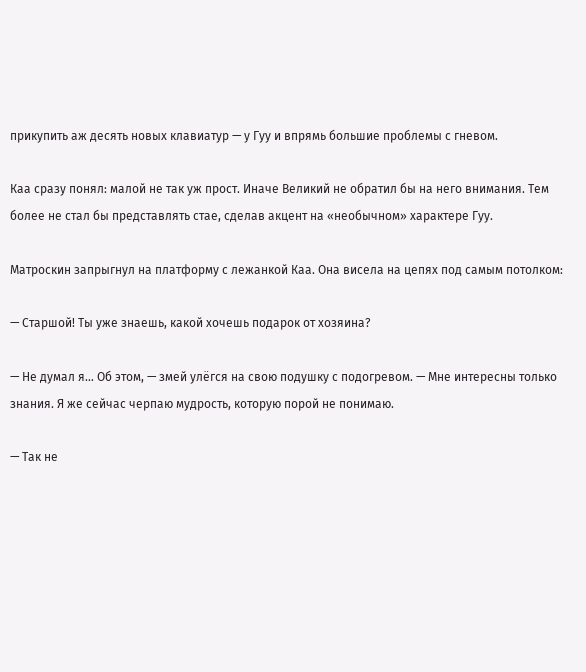прикупить аж десять новых клавиатур — у Гуу и впрямь большие проблемы с гневом.

Каа сразу понял: малой не так уж прост. Иначе Великий не обратил бы на него внимания. Тем более не стал бы представлять стае, сделав акцент на «необычном» характере Гуу.

Матроскин запрыгнул на платформу с лежанкой Каа. Она висела на цепях под самым потолком:

— Старшой! Ты уже знаешь, какой хочешь подарок от хозяина?

— Не думал я… Об этом, — змей улёгся на свою подушку с подогревом. — Мне интересны только знания. Я же сейчас черпаю мудрость, которую порой не понимаю.

— Так не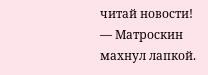читай новости! — Матроскин махнул лапкой.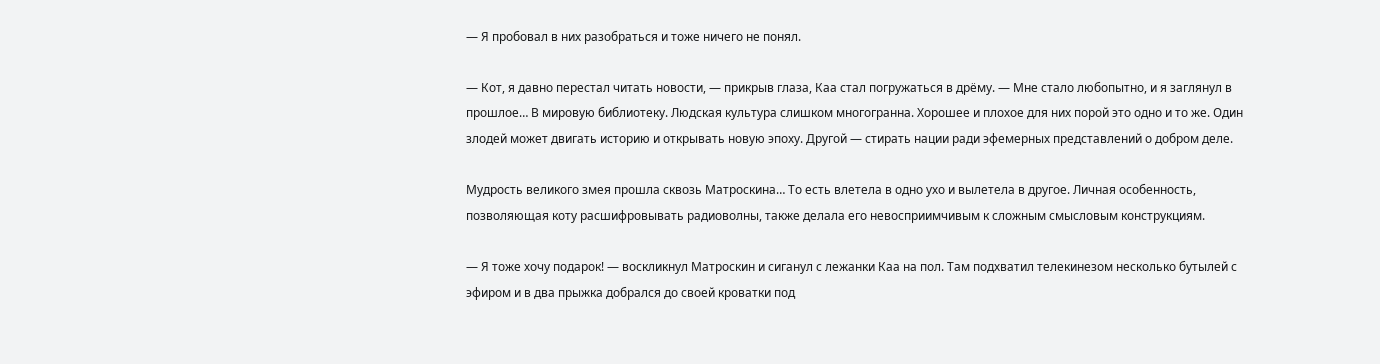— Я пробовал в них разобраться и тоже ничего не понял.

— Кот, я давно перестал читать новости, — прикрыв глаза, Каа стал погружаться в дрёму. — Мне стало любопытно, и я заглянул в прошлое… В мировую библиотеку. Людская культура слишком многогранна. Хорошее и плохое для них порой это одно и то же. Один злодей может двигать историю и открывать новую эпоху. Другой — стирать нации ради эфемерных представлений о добром деле.

Мудрость великого змея прошла сквозь Матроскина… То есть влетела в одно ухо и вылетела в другое. Личная особенность, позволяющая коту расшифровывать радиоволны, также делала его невосприимчивым к сложным смысловым конструкциям.

— Я тоже хочу подарок! — воскликнул Матроскин и сиганул с лежанки Каа на пол. Там подхватил телекинезом несколько бутылей с эфиром и в два прыжка добрался до своей кроватки под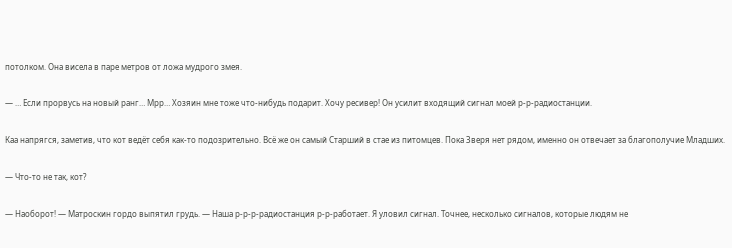потолком. Она висела в паре метров от ложа мудрого змея.

— … Если прорвусь на новый ранг… Мрр… Хозяин мне тоже что-нибудь подарит. Хочу ресивер! Он усилит входящий сигнал моей р-р-радиостанции.

Каа напрягся, заметив, что кот ведёт себя как-то подозрительно. Всё же он самый Старший в стае из питомцев. Пока Зверя нет рядом, именно он отвечает за благополучие Младших.

— Что-то не так, кот?

— Наоборот! — Матроскин гордо выпятил грудь. — Наша р-р-р-радиостанция р-р-работает. Я уловил сигнал. Точнее, несколько сигналов, которые людям не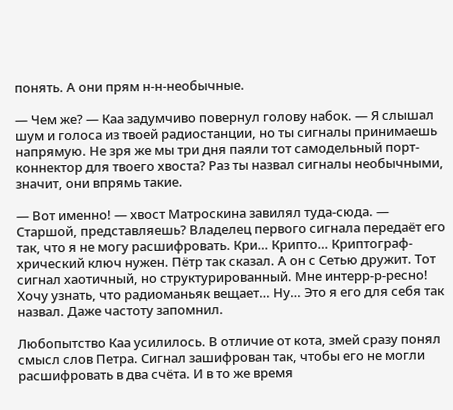понять. А они прям н-н-необычные.

— Чем же? — Каа задумчиво повернул голову набок. — Я слышал шум и голоса из твоей радиостанции, но ты сигналы принимаешь напрямую. Не зря же мы три дня паяли тот самодельный порт-коннектор для твоего хвоста? Раз ты назвал сигналы необычными, значит, они впрямь такие.

— Вот именно! — хвост Матроскина завилял туда-сюда. — Старшой, представляешь? Владелец первого сигнала передаёт его так, что я не могу расшифровать. Кри… Крипто… Криптограф-хрический ключ нужен. Пётр так сказал. А он с Сетью дружит. Тот сигнал хаотичный, но структурированный. Мне интерр-р-ресно! Хочу узнать, что радиоманьяк вещает… Ну… Это я его для себя так назвал. Даже частоту запомнил.

Любопытство Каа усилилось. В отличие от кота, змей сразу понял смысл слов Петра. Сигнал зашифрован так, чтобы его не могли расшифровать в два счёта. И в то же время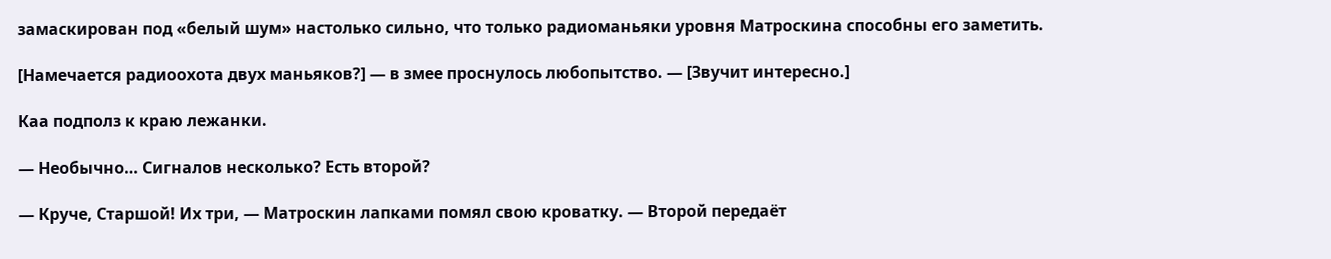замаскирован под «белый шум» настолько сильно, что только радиоманьяки уровня Матроскина способны его заметить.

[Намечается радиоохота двух маньяков?] — в змее проснулось любопытство. — [Звучит интересно.]

Каа подполз к краю лежанки.

— Необычно… Сигналов несколько? Есть второй?

— Круче, Старшой! Их три, — Матроскин лапками помял свою кроватку. — Второй передаёт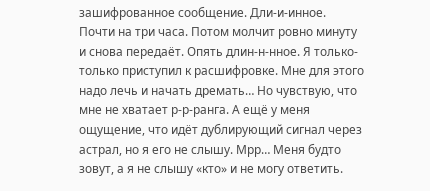зашифрованное сообщение. Дли-и-инное. Почти на три часа. Потом молчит ровно минуту и снова передаёт. Опять длин-н-нное. Я только-только приступил к расшифровке. Мне для этого надо лечь и начать дремать… Но чувствую, что мне не хватает р-р-ранга. А ещё у меня ощущение, что идёт дублирующий сигнал через астрал, но я его не слышу. Мрр… Меня будто зовут, а я не слышу «кто» и не могу ответить.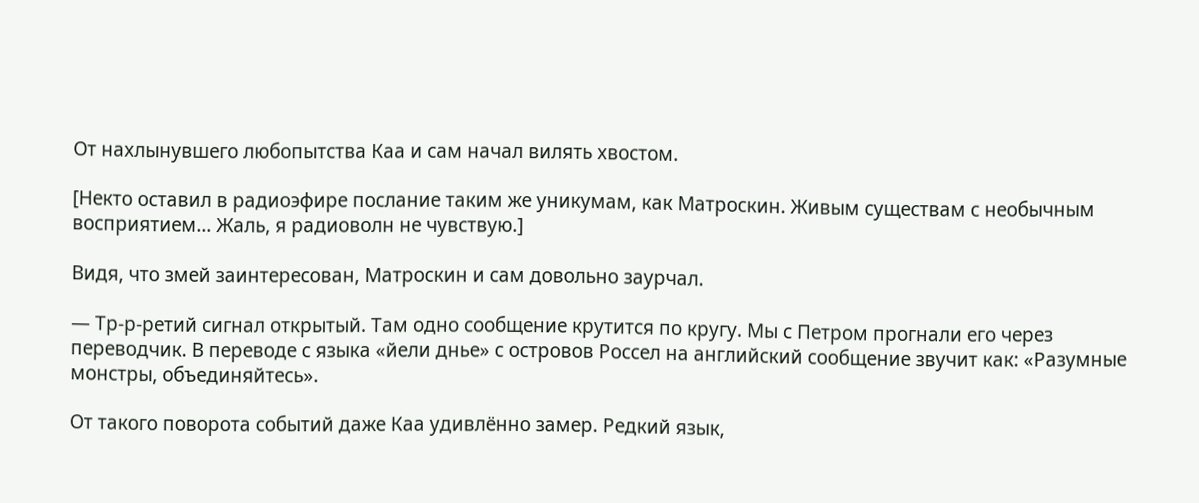От нахлынувшего любопытства Каа и сам начал вилять хвостом.

[Некто оставил в радиоэфире послание таким же уникумам, как Матроскин. Живым существам с необычным восприятием… Жаль, я радиоволн не чувствую.]

Видя, что змей заинтересован, Матроскин и сам довольно заурчал.

— Тр-р-ретий сигнал открытый. Там одно сообщение крутится по кругу. Мы с Петром прогнали его через переводчик. В переводе с языка «йели днье» с островов Россел на английский сообщение звучит как: «Разумные монстры, объединяйтесь».

От такого поворота событий даже Каа удивлённо замер. Редкий язык,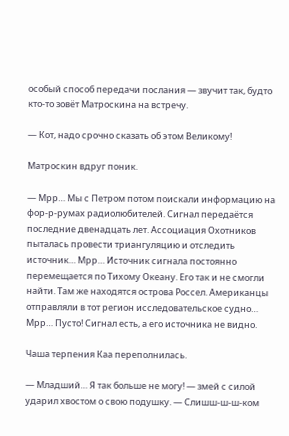особый способ передачи послания — звучит так, будто кто-то зовёт Матроскина на встречу.

— Кот, надо срочно сказать об этом Великому!

Матроскин вдруг поник.

— Мрр… Мы с Петром потом поискали информацию на фор-р-румах радиолюбителей. Сигнал передаётся последние двенадцать лет. Ассоциация Охотников пыталась провести триангуляцию и отследить источник… Мрр… Источник сигнала постоянно перемещается по Тихому Океану. Его так и не смогли найти. Там же находятся острова Россел. Американцы отправляли в тот регион исследовательское судно… Мрр… Пусто! Сигнал есть, а его источника не видно.

Чаша терпения Каа переполнилась.

— Младший… Я так больше не могу! — змей с силой ударил хвостом о свою подушку. — Слишш-ш-ш-ком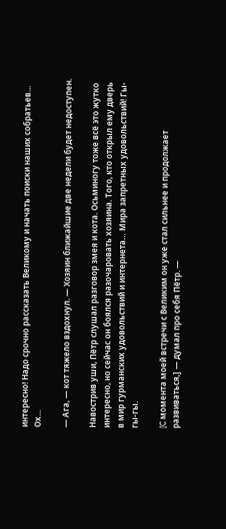интересно! Надо срочно рассказать Великому и начать поиски наших собратьев… Ох…

— Ага, — кот тяжело вздохнул. — Хозяин ближайшие две недели будет недоступен.

Навострив уши, Пётр слушал разговор змея и кота. Осьминогу тоже всё это жутко интересно, но сейчас он боялся разочаровать хозяина. Того, кто открыл ему дверь в мир гурманских удовольствий и интернета… Мира запретных удовольствий! Гы-гы-гы.

[C момента моей встречи с Великим он уже стал сильнее и продолжает развиваться,] — думал про себя Пётр. —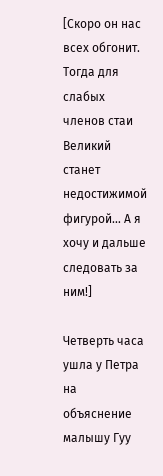[Скоро он нас всех обгонит. Тогда для слабых членов стаи Великий станет недостижимой фигурой… А я хочу и дальше следовать за ним!]

Четверть часа ушла у Петра на объяснение малышу Гуу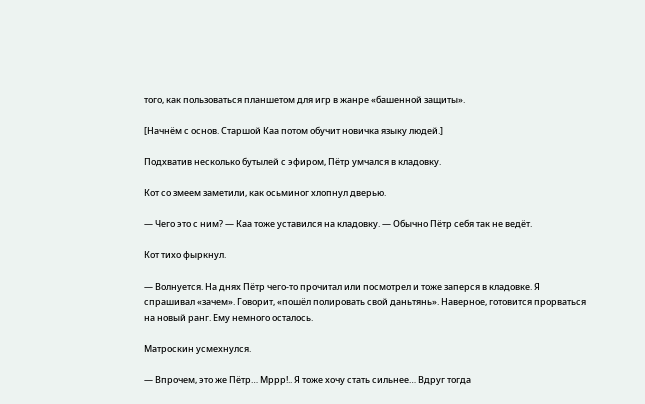того, как пользоваться планшетом для игр в жанре «башенной защиты».

[Начнём с основ. Старшой Каа потом обучит новичка языку людей.]

Подхватив несколько бутылей с эфиром, Пётр умчался в кладовку.

Кот со змеем заметили, как осьминог хлопнул дверью.

— Чего это с ним? — Каа тоже уставился на кладовку. — Обычно Пётр себя так не ведёт.

Кот тихо фыркнул.

— Волнуется. На днях Пётр чего-то прочитал или посмотрел и тоже заперся в кладовке. Я спрашивал «зачем». Говорит, «пошёл полировать свой даньтянь». Наверное, готовится прорваться на новый ранг. Ему немного осталось.

Матроскин усмехнулся.

— Впрочем, это же Пётр… Мррр!.. Я тоже хочу стать сильнее… Вдруг тогда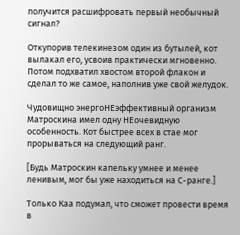получится расшифровать первый необычный сигнал?

Откупорив телекинезом один из бутылей, кот вылакал его, усвоив практически мгновенно. Потом подхватил хвостом второй флакон и сделал то же самое, наполнив уже свой желудок.

Чудовищно энергоНЕэффективный организм Матроскина имел одну НЕочевидную особенность. Кот быстрее всех в стае мог прорываться на следующий ранг.

[Будь Матроскин капельку умнее и менее ленивым, мог бы уже находиться на С-ранге.]

Только Каа подумал, что сможет провести время в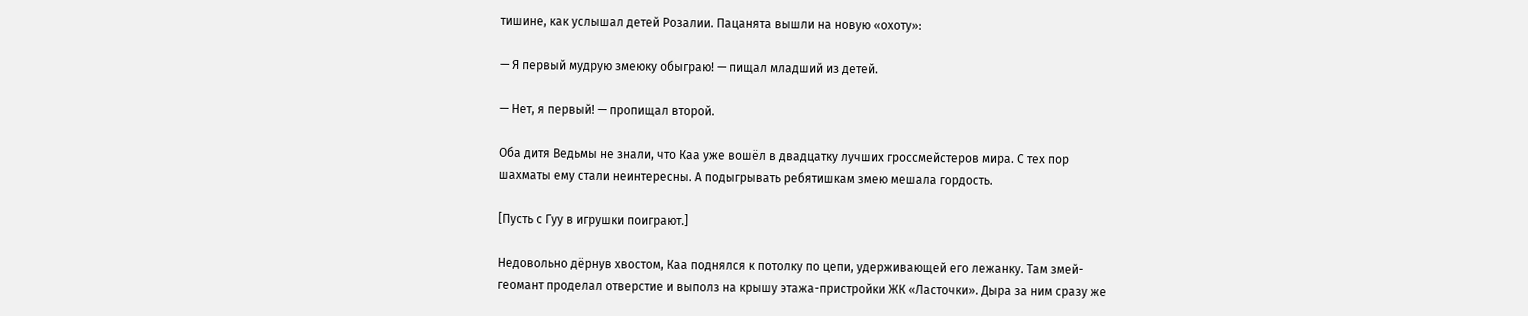тишине, как услышал детей Розалии. Пацанята вышли на новую «охоту»:

— Я первый мудрую змеюку обыграю! — пищал младший из детей.

— Нет, я первый! — пропищал второй.

Оба дитя Ведьмы не знали, что Каа уже вошёл в двадцатку лучших гроссмейстеров мира. С тех пор шахматы ему стали неинтересны. А подыгрывать ребятишкам змею мешала гордость.

[Пусть с Гуу в игрушки поиграют.]

Недовольно дёрнув хвостом, Каа поднялся к потолку по цепи, удерживающей его лежанку. Там змей-геомант проделал отверстие и выполз на крышу этажа-пристройки ЖК «Ласточки». Дыра за ним сразу же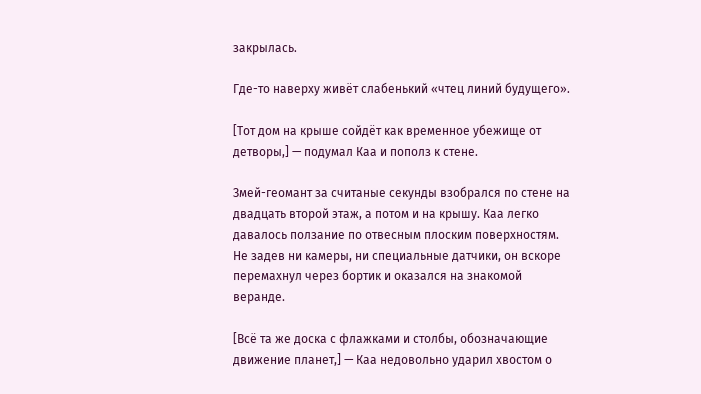закрылась.

Где-то наверху живёт слабенький «чтец линий будущего».

[Тот дом на крыше сойдёт как временное убежище от детворы,] — подумал Каа и пополз к стене.

Змей-геомант за считаные секунды взобрался по стене на двадцать второй этаж, а потом и на крышу. Каа легко давалось ползание по отвесным плоским поверхностям. Не задев ни камеры, ни специальные датчики, он вскоре перемахнул через бортик и оказался на знакомой веранде.

[Всё та же доска с флажками и столбы, обозначающие движение планет,] — Каа недовольно ударил хвостом о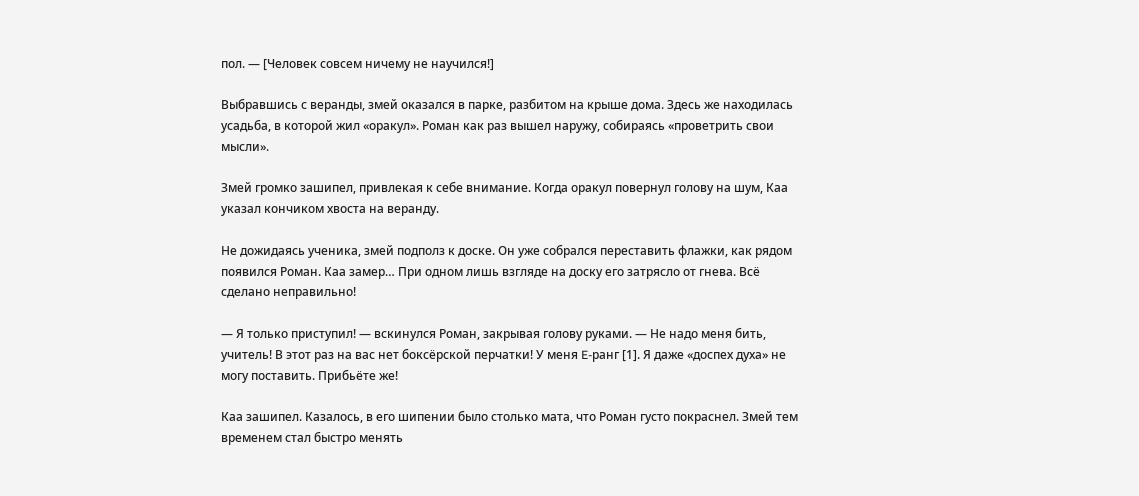пол. — [Человек совсем ничему не научился!]

Выбравшись с веранды, змей оказался в парке, разбитом на крыше дома. Здесь же находилась усадьба, в которой жил «оракул». Роман как раз вышел наружу, собираясь «проветрить свои мысли».

Змей громко зашипел, привлекая к себе внимание. Когда оракул повернул голову на шум, Каа указал кончиком хвоста на веранду.

Не дожидаясь ученика, змей подполз к доске. Он уже собрался переставить флажки, как рядом появился Роман. Каа замер… При одном лишь взгляде на доску его затрясло от гнева. Всё сделано неправильно!

— Я только приступил! — вскинулся Роман, закрывая голову руками. — Не надо меня бить, учитель! В этот раз на вас нет боксёрской перчатки! У меня E-ранг [1]. Я даже «доспех духа» не могу поставить. Прибьёте же!

Каа зашипел. Казалось, в его шипении было столько мата, что Роман густо покраснел. Змей тем временем стал быстро менять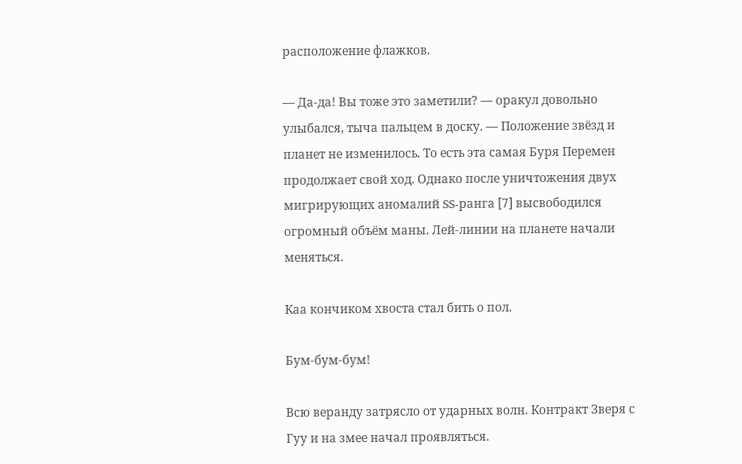расположение флажков.

— Да-да! Вы тоже это заметили? — оракул довольно улыбался, тыча пальцем в доску. — Положение звёзд и планет не изменилось. То есть эта самая Буря Перемен продолжает свой ход. Однако после уничтожения двух мигрирующих аномалий SS-ранга [7] высвободился огромный объём маны. Лей-линии на планете начали меняться.

Каа кончиком хвоста стал бить о пол.

Бум-бум-бум!

Всю веранду затрясло от ударных волн. Контракт Зверя с Гуу и на змее начал проявляться.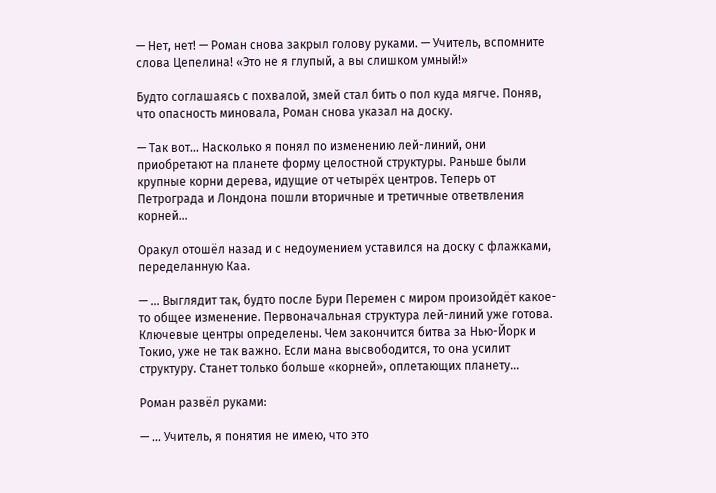— Нет, нет! — Роман снова закрыл голову руками. — Учитель, вспомните слова Цепелина! «Это не я глупый, а вы слишком умный!»

Будто соглашаясь с похвалой, змей стал бить о пол куда мягче. Поняв, что опасность миновала, Роман снова указал на доску.

— Так вот… Насколько я понял по изменению лей-линий, они приобретают на планете форму целостной структуры. Раньше были крупные корни дерева, идущие от четырёх центров. Теперь от Петрограда и Лондона пошли вторичные и третичные ответвления корней…

Оракул отошёл назад и с недоумением уставился на доску с флажками, переделанную Каа.

— … Выглядит так, будто после Бури Перемен с миром произойдёт какое-то общее изменение. Первоначальная структура лей-линий уже готова. Ключевые центры определены. Чем закончится битва за Нью-Йорк и Токио, уже не так важно. Если мана высвободится, то она усилит структуру. Станет только больше «корней», оплетающих планету…

Роман развёл руками:

— … Учитель, я понятия не имею, что это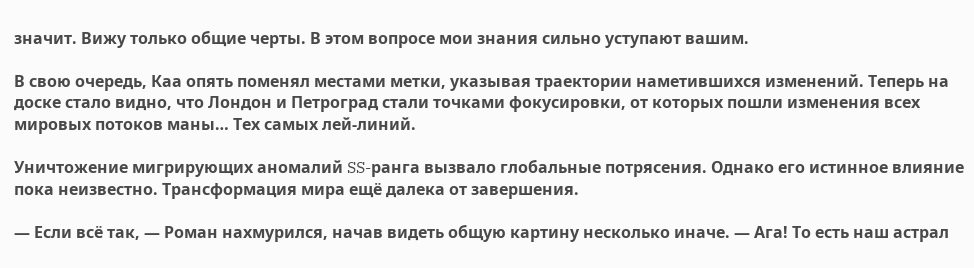значит. Вижу только общие черты. В этом вопросе мои знания сильно уступают вашим.

В свою очередь, Каа опять поменял местами метки, указывая траектории наметившихся изменений. Теперь на доске стало видно, что Лондон и Петроград стали точками фокусировки, от которых пошли изменения всех мировых потоков маны… Тех самых лей-линий.

Уничтожение мигрирующих аномалий SS-ранга вызвало глобальные потрясения. Однако его истинное влияние пока неизвестно. Трансформация мира ещё далека от завершения.

— Если всё так, — Роман нахмурился, начав видеть общую картину несколько иначе. — Ага! То есть наш астрал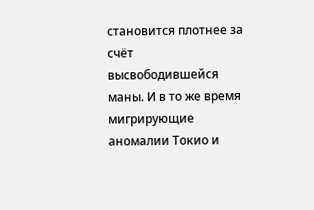становится плотнее за счёт высвободившейся маны. И в то же время мигрирующие аномалии Токио и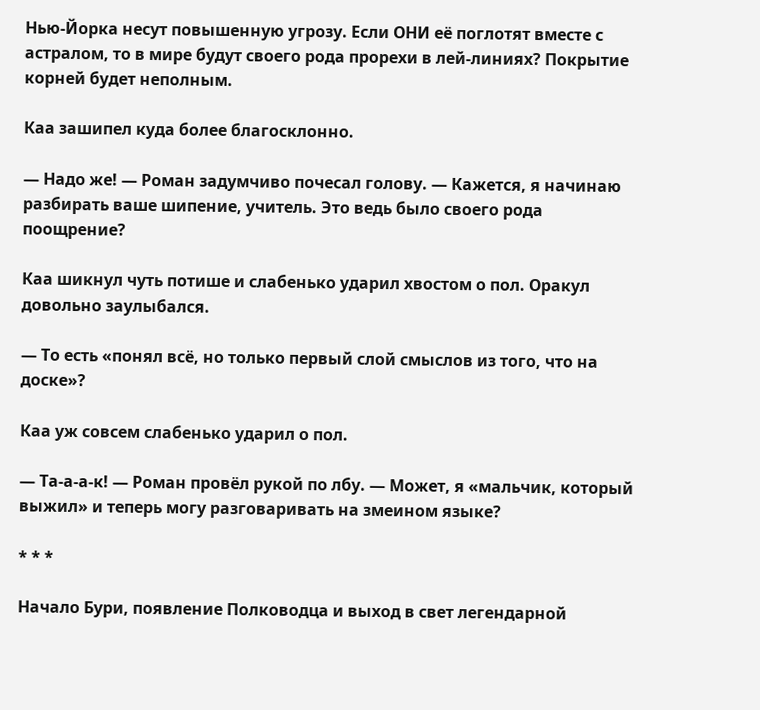Нью-Йорка несут повышенную угрозу. Если ОНИ её поглотят вместе с астралом, то в мире будут своего рода прорехи в лей-линиях? Покрытие корней будет неполным.

Каа зашипел куда более благосклонно.

— Надо же! — Роман задумчиво почесал голову. — Кажется, я начинаю разбирать ваше шипение, учитель. Это ведь было своего рода поощрение?

Каа шикнул чуть потише и слабенько ударил хвостом о пол. Оракул довольно заулыбался.

— То есть «понял всё, но только первый слой смыслов из того, что на доске»?

Каа уж совсем слабенько ударил о пол.

— Та-а-а-к! — Роман провёл рукой по лбу. — Может, я «мальчик, который выжил» и теперь могу разговаривать на змеином языке?

* * *

Начало Бури, появление Полководца и выход в свет легендарной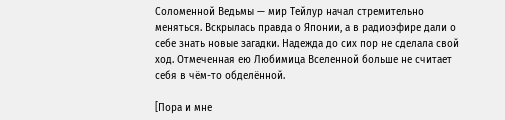Соломенной Ведьмы — мир Тейлур начал стремительно меняться. Вскрылась правда о Японии, а в радиоэфире дали о себе знать новые загадки. Надежда до сих пор не сделала свой ход. Отмеченная ею Любимица Вселенной больше не считает себя в чём-то обделённой.

[Пора и мне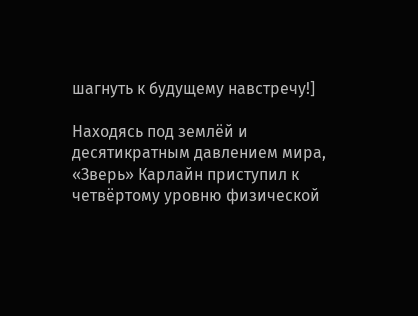шагнуть к будущему навстречу!]

Находясь под землёй и десятикратным давлением мира, «Зверь» Карлайн приступил к четвёртому уровню физической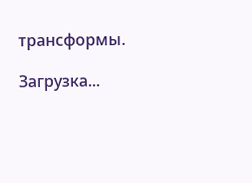трансформы.

Загрузка...